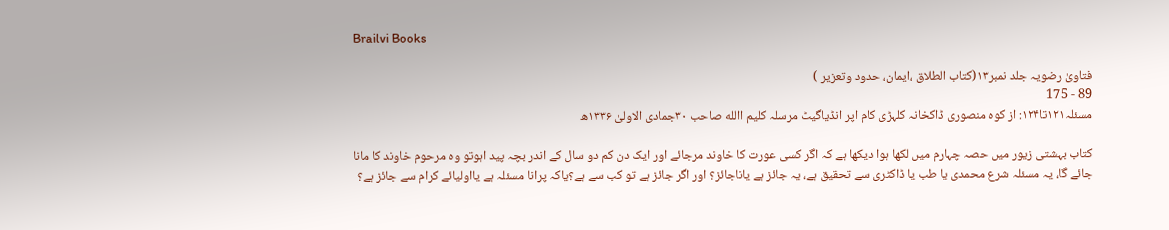Brailvi Books

فتاویٰ رضویہ جلد نمبر۱۳(کتاب الطلاق ،ایمان، حدود وتعزیر )
89 - 175
مسئلہ۱۲۱تا۱۲۴: از کوہ منصوری ڈاکخانہ کلہڑی کام اپر انڈیاگیٹ مرسلہ کلیم االله صاحب ۳۰جمادی الاولیٰ ۱۳۳۶ھ

کتاب بہشتی زیور میں حصہ چہارم میں لکھا ہوا دیکھا ہے کہ اگر کسی عورت کا خاوند مرجائے اور ایک دن کم دو سال کے اندر بچہ پید اہوتو وہ مرحوم خاوند کا مانا جائے گا، یہ مسئلہ شرع محمدی یا طب یا ڈاکٹری سے تحقیق ہے، یہ جائز ہے یاناجائز؟ اور اگر جائز ہے تو کب سے ہے؟یاکہ پرانا مسئلہ ہے یااولیائے کرام سے جائز ہے؟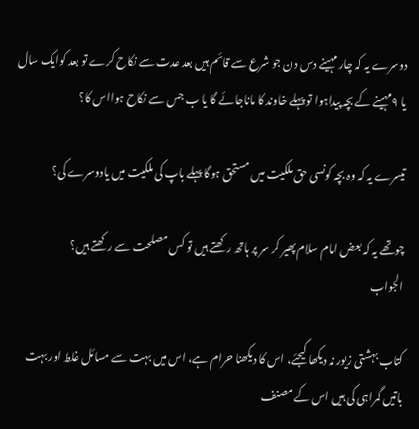دوسرے یہ کہ چار مہینے دس دن جو شرع سے قائم ہیں بعد عدت سے نکاح کرے تو بعد کوایک سال یا ۹مہینے کے بچہ پیداہوا تو پہلے خاوند کا ماناجائے گا یا ب جس سے نکاح ہوااس کا؟

تیسرے یہ کہ وہ بچہ کونسی حق ملکیت میں مستحق ہوگا پہلے باپ کی ملکیت میں یادوسرے کی؟

چوتھے یہ کہ بعض امام سلام پھیر کر سر پر ہاتھ رکھتے ہیں تو کس مصلحت سے رکھتے ہیں؟
الجواب

کتاب بہشتی زیور نہ دیکھا کیجئے، اس کا دیکھنا حرام ہے، اس میں بہت سے مسائل غلط اور بہت باتیں گمراہی کی ہیں اس کے مصنف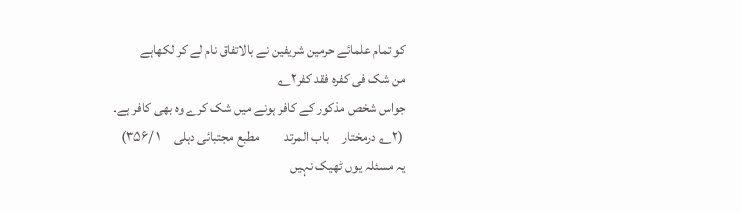کو تمام علمائے حرمین شریفین نے بالاتفاق نام لے کر لکھاہے
من شک فی کفرہ فقد کفر۲؎
جواس شخص مذکور کے کافر ہونے میں شک کرے وہ بھی کافر ہے۔
 (۲؎ درمختار     باب المرتد         مطبع مجتبائی دہلی     ۱ /۳۵۶)
یہ مسئلہ یوں ٹھیک نہیں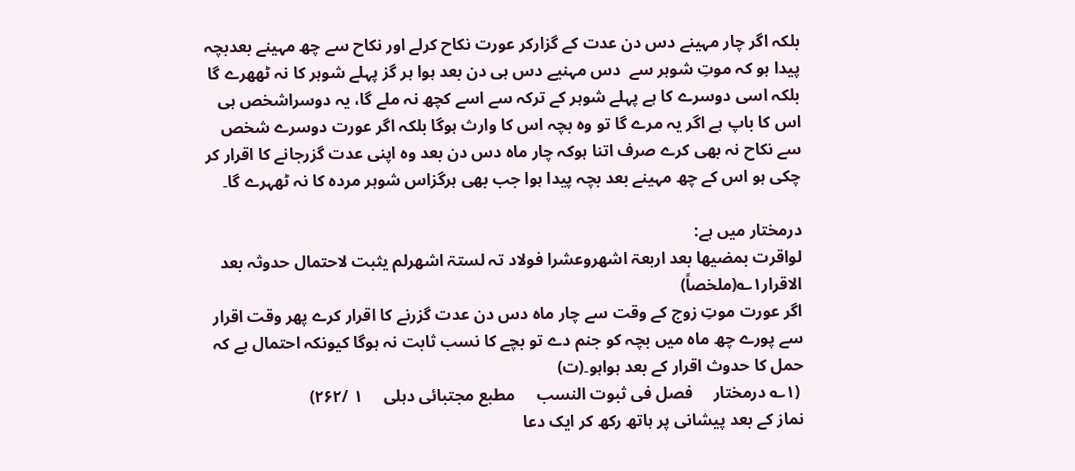بلکہ اگر چار مہینے دس دن عدت کے گزارکر عورت نکاح کرلے اور نکاح سے چھ مہینے بعدبچہ پیدا ہو کہ موتِ شوہر سے  دس مہنیے دس ہی دن بعد ہوا ہر گز پہلے شوہر کا نہ ٹھھرے گا بلکہ اسی دوسرے کا ہے پہلے شوہر کے ترکہ سے اسے کچھ نہ ملے گا، یہ دوسراشخص ہی اس کا باپ ہے اگر یہ مرے گا تو وہ بچہ اس کا وارث ہوگا بلکہ اگر عورت دوسرے شخص سے نکاح نہ بھی کرے صرف اتنا ہوکہ چار ماہ دس دن بعد وہ اپنی عدت گزرجانے کا اقرار کر چکی ہو اس کے چھ مہینے بعد بچہ پیدا ہوا جب بھی ہرگزاس شوہر مردہ کا نہ ٹھہرے گا۔

درمختار میں ہے:
لواقرت بمضیھا بعد اربعۃ اشھروعشرا فولاد تہ لستۃ اشھرلم یثبت لاحتمال حدوثہ بعد الاقرار۱؎(ملخصاً)
اگر عورت موتِ زوج کے وقت سے چار ماہ دس دن عدت گزرنے کا اقرار کرے پھر وقت اقرار سے پورے چھ ماہ میں بچہ کو جنم دے تو بچے کا نسب ثابت نہ ہوگا کیونکہ احتمال ہے کہ حمل کا حدوث اقرار کے بعد ہواہو۔(ت)
 (۱؎ درمختار     فصل فی ثبوت النسب     مطبع مجتبائی دہلی     ۱ /۲۶۲)
نماز کے بعد پیشانی پر ہاتھ رکھ کر ایک دعا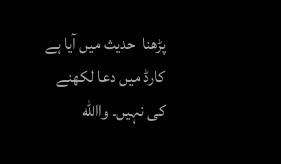پڑھنا  حدیث میں آیا ہے کارڈ میں دعا لکھنے کی نہیں۔ واالله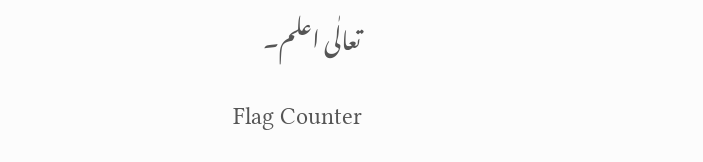تعالٰی اعلم۔
Flag Counter